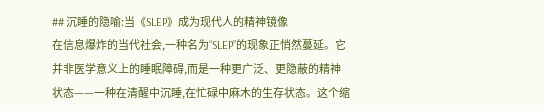## 沉睡的隐喻:当《SLEP》成为现代人的精神镜像
在信息爆炸的当代社会,一种名为“SLEP”的现象正悄然蔓延。它并非医学意义上的睡眠障碍,而是一种更广泛、更隐蔽的精神状态——一种在清醒中沉睡,在忙碌中麻木的生存状态。这个缩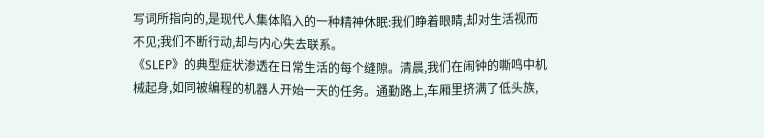写词所指向的,是现代人集体陷入的一种精神休眠:我们睁着眼睛,却对生活视而不见;我们不断行动,却与内心失去联系。
《SLEP》的典型症状渗透在日常生活的每个缝隙。清晨,我们在闹钟的嘶鸣中机械起身,如同被编程的机器人开始一天的任务。通勤路上,车厢里挤满了低头族,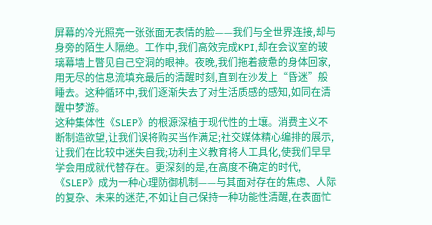屏幕的冷光照亮一张张面无表情的脸——我们与全世界连接,却与身旁的陌生人隔绝。工作中,我们高效完成KPI,却在会议室的玻璃幕墙上瞥见自己空洞的眼神。夜晚,我们拖着疲惫的身体回家,用无尽的信息流填充最后的清醒时刻,直到在沙发上“昏迷”般睡去。这种循环中,我们逐渐失去了对生活质感的感知,如同在清醒中梦游。
这种集体性《SLEP》的根源深植于现代性的土壤。消费主义不断制造欲望,让我们误将购买当作满足;社交媒体精心编排的展示,让我们在比较中迷失自我;功利主义教育将人工具化,使我们早早学会用成就代替存在。更深刻的是,在高度不确定的时代,《SLEP》成为一种心理防御机制——与其面对存在的焦虑、人际的复杂、未来的迷茫,不如让自己保持一种功能性清醒,在表面忙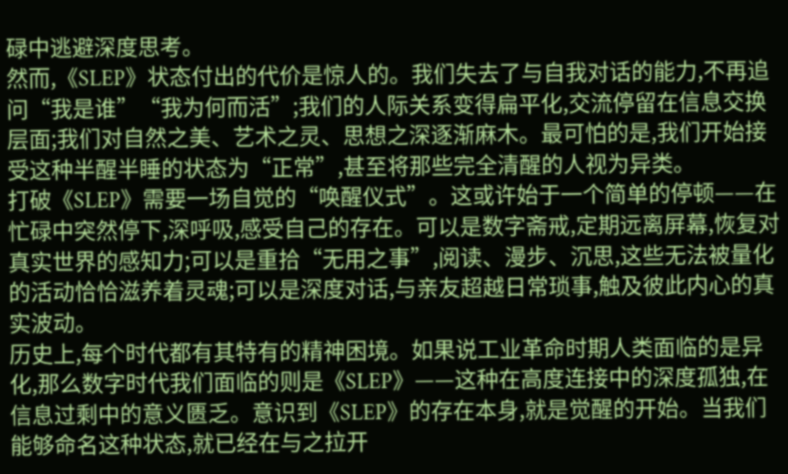碌中逃避深度思考。
然而,《SLEP》状态付出的代价是惊人的。我们失去了与自我对话的能力,不再追问“我是谁”“我为何而活”;我们的人际关系变得扁平化,交流停留在信息交换层面;我们对自然之美、艺术之灵、思想之深逐渐麻木。最可怕的是,我们开始接受这种半醒半睡的状态为“正常”,甚至将那些完全清醒的人视为异类。
打破《SLEP》需要一场自觉的“唤醒仪式”。这或许始于一个简单的停顿——在忙碌中突然停下,深呼吸,感受自己的存在。可以是数字斋戒,定期远离屏幕,恢复对真实世界的感知力;可以是重拾“无用之事”,阅读、漫步、沉思,这些无法被量化的活动恰恰滋养着灵魂;可以是深度对话,与亲友超越日常琐事,触及彼此内心的真实波动。
历史上,每个时代都有其特有的精神困境。如果说工业革命时期人类面临的是异化,那么数字时代我们面临的则是《SLEP》——这种在高度连接中的深度孤独,在信息过剩中的意义匮乏。意识到《SLEP》的存在本身,就是觉醒的开始。当我们能够命名这种状态,就已经在与之拉开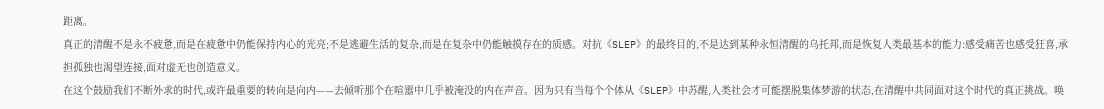距离。
真正的清醒不是永不疲惫,而是在疲惫中仍能保持内心的光亮;不是逃避生活的复杂,而是在复杂中仍能触摸存在的质感。对抗《SLEP》的最终目的,不是达到某种永恒清醒的乌托邦,而是恢复人类最基本的能力:感受痛苦也感受狂喜,承担孤独也渴望连接,面对虚无也创造意义。
在这个鼓励我们不断外求的时代,或许最重要的转向是向内——去倾听那个在喧嚣中几乎被淹没的内在声音。因为只有当每个个体从《SLEP》中苏醒,人类社会才可能摆脱集体梦游的状态,在清醒中共同面对这个时代的真正挑战。唤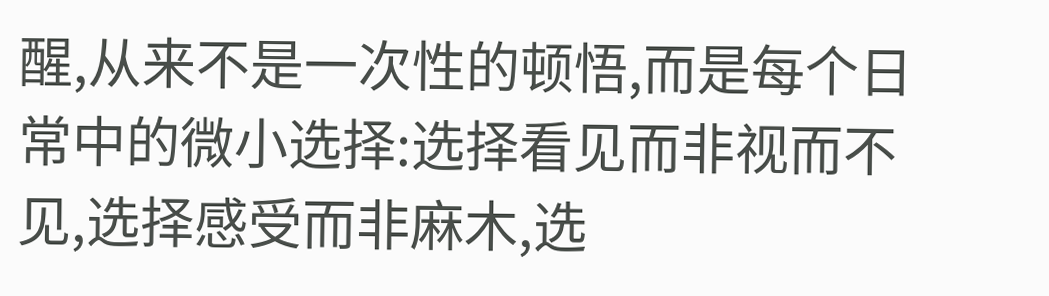醒,从来不是一次性的顿悟,而是每个日常中的微小选择:选择看见而非视而不见,选择感受而非麻木,选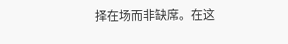择在场而非缺席。在这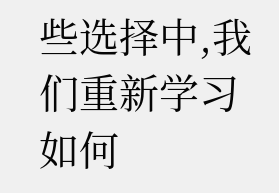些选择中,我们重新学习如何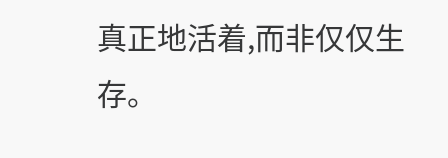真正地活着,而非仅仅生存。